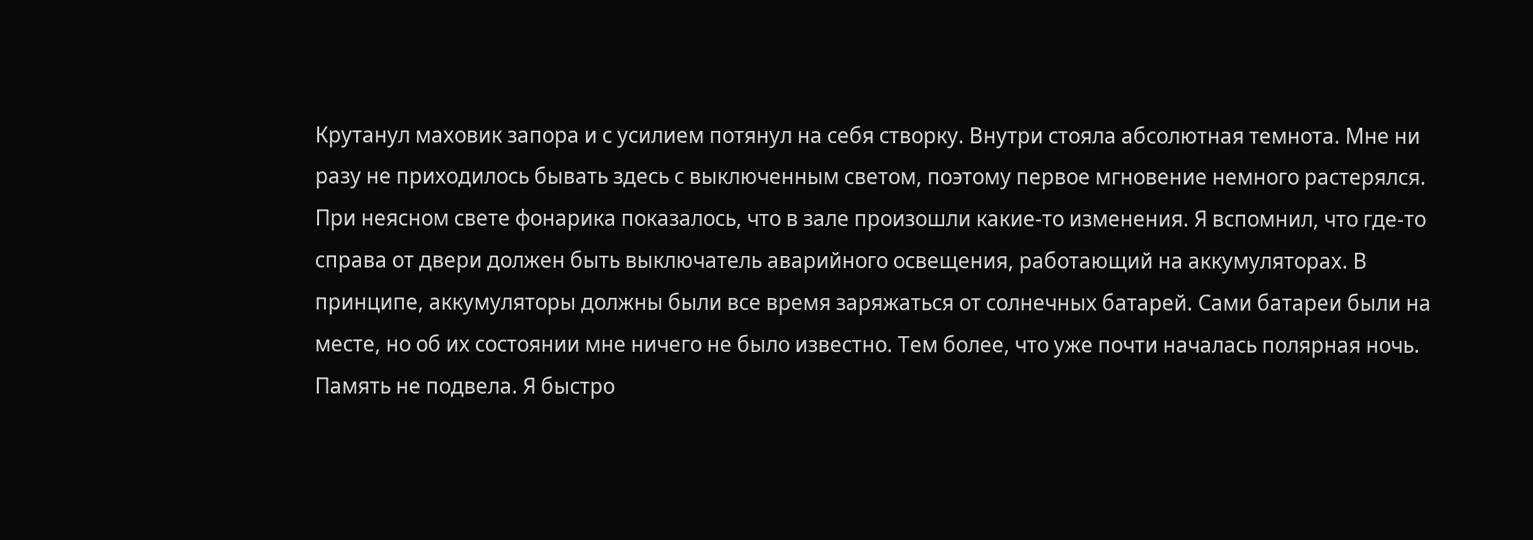Крутанул маховик запора и с усилием потянул на себя створку. Внутри стояла абсолютная темнота. Мне ни разу не приходилось бывать здесь с выключенным светом, поэтому первое мгновение немного растерялся. При неясном свете фонарика показалось, что в зале произошли какие-то изменения. Я вспомнил, что где-то справа от двери должен быть выключатель аварийного освещения, работающий на аккумуляторах. В принципе, аккумуляторы должны были все время заряжаться от солнечных батарей. Сами батареи были на месте, но об их состоянии мне ничего не было известно. Тем более, что уже почти началась полярная ночь. Память не подвела. Я быстро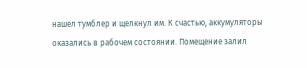нашел тумблер и щелкнул им. К счастью, аккумуляторы оказались в рабочем состоянии. Помещение залил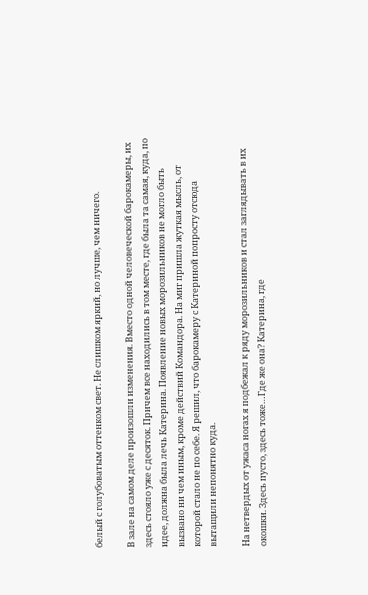белый с голубоватым оттенком свет. Не слишком яркий, но лучше, чем ничего.

В зале на самом деле произошли изменения. Вместо одной человеческой барокамеры, их здесь стояло уже с десяток. Причем все находились в том месте, где была та самая, куда, по идее, должна была лечь Катерина. Появление новых морозильников не могло быть вызвано ни чем иным, кроме действий Командора. На миг пришла жуткая мысль, от которой стало не по себе. Я решил, что барокамеру с Катериной попросту отсюда вытащили непонятно куда.

На нетвердых от ужаса ногах я подбежал к ряду морозильников и стал заглядывать в их окошки. Здесь пусто, здесь тоже…Где же она? Катерина, где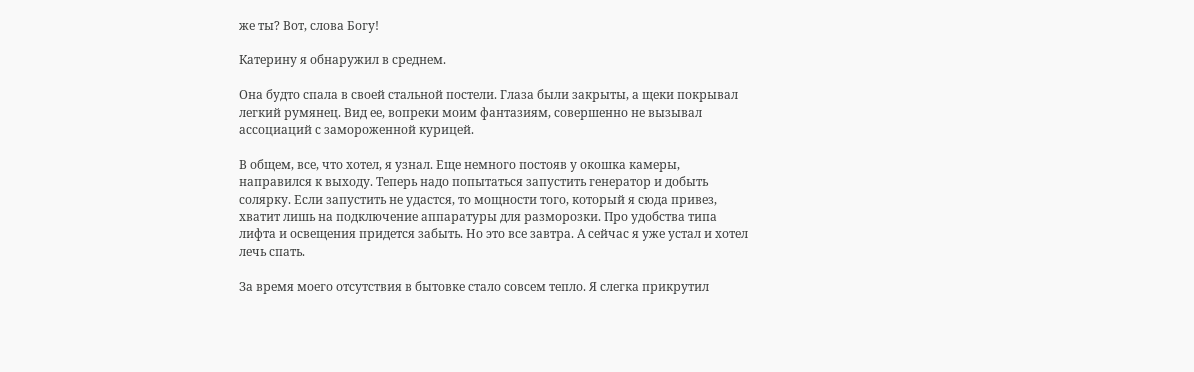же ты? Вот, слова Богу!

Катерину я обнаружил в среднем.

Она будто спала в своей стальной постели. Глаза были закрыты, а щеки покрывал легкий румянец. Вид ее, вопреки моим фантазиям, совершенно не вызывал ассоциаций с замороженной курицей.

В общем, все, что хотел, я узнал. Еще немного постояв у окошка камеры, направился к выходу. Теперь надо попытаться запустить генератор и добыть солярку. Если запустить не удастся, то мощности того, который я сюда привез, хватит лишь на подключение аппаратуры для разморозки. Про удобства типа лифта и освещения придется забыть. Но это все завтра. А сейчас я уже устал и хотел лечь спать.

За время моего отсутствия в бытовке стало совсем тепло. Я слегка прикрутил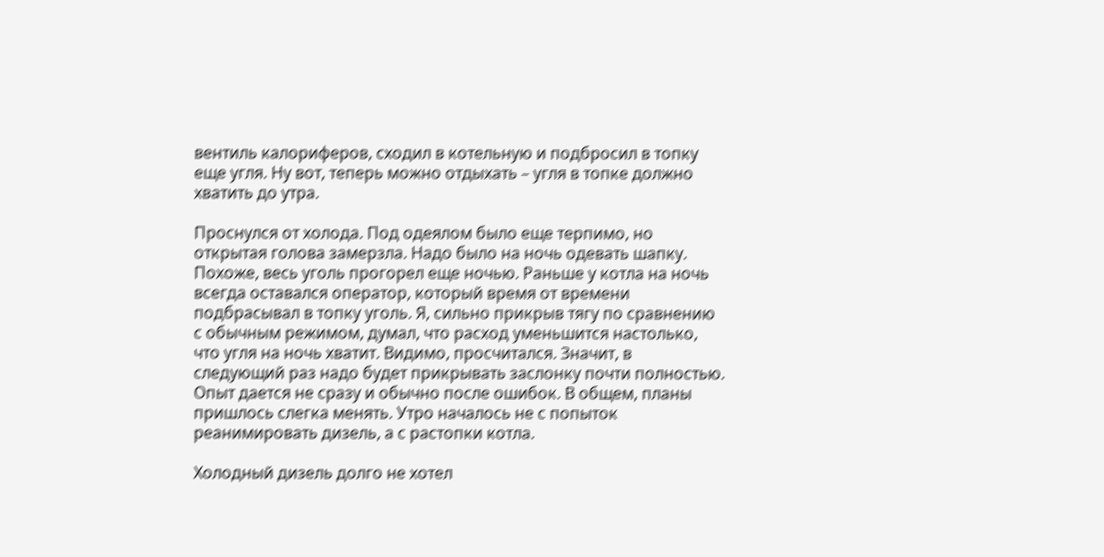вентиль калориферов, сходил в котельную и подбросил в топку еще угля. Ну вот, теперь можно отдыхать – угля в топке должно хватить до утра.

Проснулся от холода. Под одеялом было еще терпимо, но открытая голова замерзла. Надо было на ночь одевать шапку. Похоже, весь уголь прогорел еще ночью. Раньше у котла на ночь всегда оставался оператор, который время от времени подбрасывал в топку уголь. Я, сильно прикрыв тягу по сравнению с обычным режимом, думал, что расход уменьшится настолько, что угля на ночь хватит. Видимо, просчитался. Значит, в следующий раз надо будет прикрывать заслонку почти полностью. Опыт дается не сразу и обычно после ошибок. В общем, планы пришлось слегка менять. Утро началось не с попыток реанимировать дизель, а с растопки котла.

Холодный дизель долго не хотел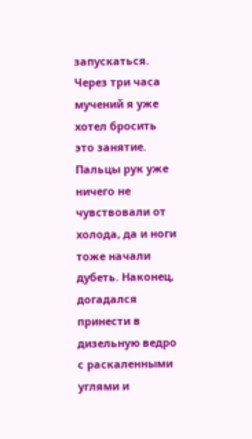запускаться. Через три часа мучений я уже хотел бросить это занятие. Пальцы рук уже ничего не чувствовали от холода, да и ноги тоже начали дубеть. Наконец, догадался принести в дизельную ведро с раскаленными углями и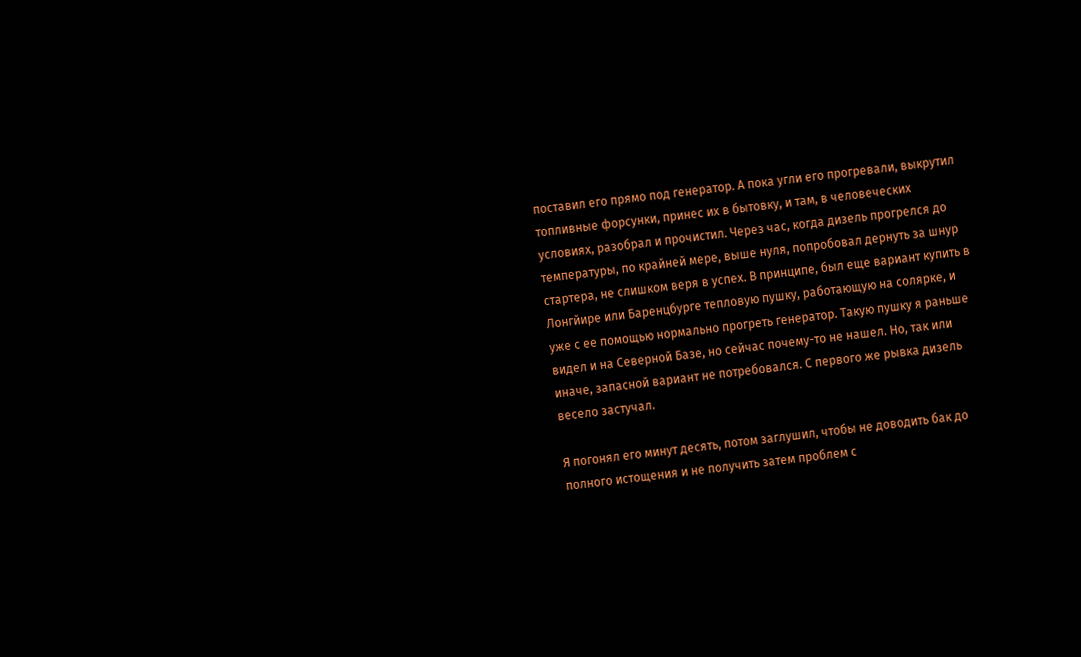поставил его прямо под генератор. А пока угли его прогревали, выкрутил топливные форсунки, принес их в бытовку, и там, в человеческих условиях, разобрал и прочистил. Через час, когда дизель прогрелся до температуры, по крайней мере, выше нуля, попробовал дернуть за шнур стартера, не слишком веря в успех. В принципе, был еще вариант купить в Лонгйире или Баренцбурге тепловую пушку, работающую на солярке, и уже с ее помощью нормально прогреть генератор. Такую пушку я раньше видел и на Северной Базе, но сейчас почему-то не нашел. Но, так или иначе, запасной вариант не потребовался. С первого же рывка дизель весело застучал.

Я погонял его минут десять, потом заглушил, чтобы не доводить бак до полного истощения и не получить затем проблем с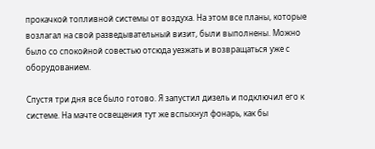прокачкой топливной системы от воздуха. На этом все планы, которые возлагал на свой разведывательный визит, были выполнены. Можно было со спокойной совестью отсюда уезжать и возвращаться уже с оборудованием.

Спустя три дня все было готово. Я запустил дизель и подключил его к системе. На мачте освещения тут же вспыхнул фонарь, как бы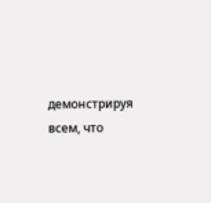демонстрируя всем, что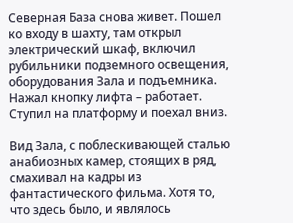Северная База снова живет. Пошел ко входу в шахту, там открыл электрический шкаф, включил рубильники подземного освещения, оборудования Зала и подъемника. Нажал кнопку лифта – работает. Ступил на платформу и поехал вниз.

Вид Зала, с поблескивающей сталью анабиозных камер, стоящих в ряд, смахивал на кадры из фантастического фильма. Хотя то, что здесь было, и являлось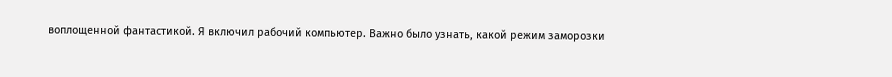воплощенной фантастикой. Я включил рабочий компьютер. Важно было узнать, какой режим заморозки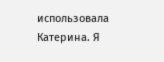использовала Катерина. Я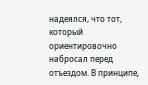надеялся, что тот, который ориентировочно набросал перед отъездом. В принципе,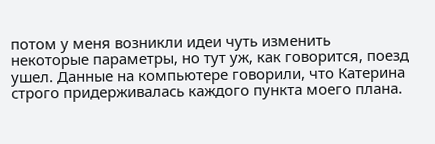потом у меня возникли идеи чуть изменить некоторые параметры, но тут уж, как говорится, поезд ушел. Данные на компьютере говорили, что Катерина строго придерживалась каждого пункта моего плана.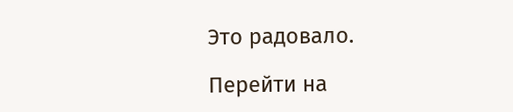Это радовало.

Перейти на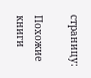страницу:

Похожие книги